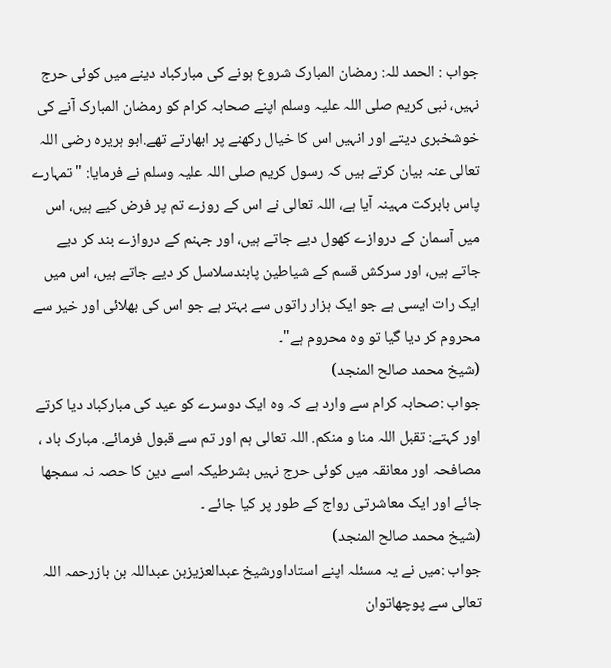جواب : الحمد للہ: رمضان المبارک شروع ہونے کی مبارکباد دینے میں کوئی حرج نہیں، نبی کریم صلی اللہ علیہ وسلم اپنے صحابہ کرام کو رمضان المبارک آنے کی خوشخبری دیتے اور انہیں اس کا خیال رکھنے پر ابھارتے تھے.ابو ہریرہ رضی اللہ تعالی عنہ بیان کرتے ہیں کہ رسول کریم صلی اللہ علیہ وسلم نے فرمایا: "تمہارے پاس بابرکت مہینہ آیا ہے، اللہ تعالی نے اس کے روزے تم پر فرض کیے ہیں، اس میں آسمان کے دروازے کھول دیے جاتے ہیں، اور جہنم کے دروازے بند کر دیے جاتے ہیں، اور سرکش قسم کے شیاطین پابندسلاسل کر دیے جاتے ہیں، اس میں ایک رات ایسی ہے جو ایک ہزار راتوں سے بہتر ہے جو اس کی بھلائی اور خیر سے محروم کر دیا گیا تو وہ محروم ہے"۔
(شیخ محمد صالح المنجد)
جواب :صحابہ کرام سے وارد ہے کہ وہ ایک دوسرے کو عید کی مبارکباد دیا کرتے اور کہتے: تقبل اللہ منا و منکم. اللہ تعالی ہم اور تم سے قبول فرمائے. مبارک باد ، مصافحہ اور معانقہ میں کوئی حرج نہیں بشرطیکہ اسے دین کا حصہ نہ سمجھا جائے اور ایک معاشرتی رواج کے طور پر کیا جائے ۔
(شیخ محمد صالح المنجد)
جواب :میں نے یہ مسئلہ اپنے استاداورشیخ عبدالعزیزبن عبداللہ بن بازرحمہ اللہ تعالی سے پوچھاتوان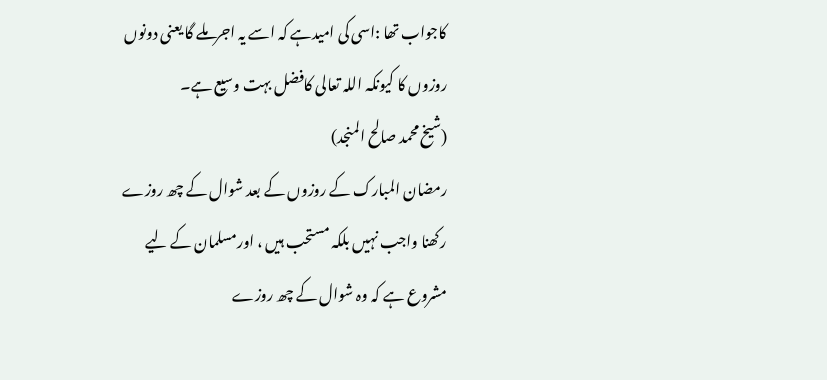کاجواب تھا :اسی کی امیدہے کہ اسے یہ اجرملے گا یعنی دونوں روزوں کا کیونکہ اللہ تعالی کافضل بہت وسیع ہے۔
(شیخ محمد صالح المنجد)
رمضان المبارک کے روزوں کے بعد شوال کے چھ روزے رکھنا واجب نہیں بلکہ مستحب ہیں ، اورمسلمان کے لیے مشروع ہے کہ وہ شوال کے چھ روزے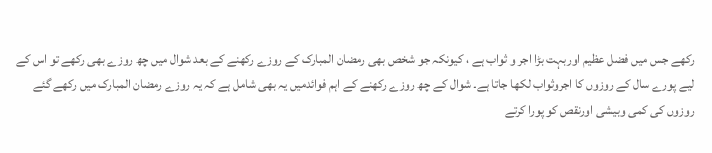رکھے جس میں فضل عظیم اوربہت بڑا اجر و ثواب ہے ، کیونکہ جو شخص بھی رمضان المبارک کے روزے رکھنے کے بعد شوال میں چھ روزے بھی رکھے تو اس کے لیے پورے سال کے روزوں کا اجروثواب لکھا جاتا ہے۔ شوال کے چھ روزے رکھنے کے اہم فوائدمیں یہ بھی شامل ہے کہ یہ روزے رمضان المبارک میں رکھے گئے روزوں کی کمی وبیشی اورنقص کو پورا کرتے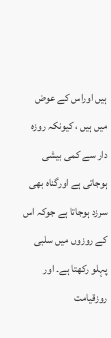ہیں اوراس کے عوض میں ہیں ، کیونکہ روزہ دار سے کمی بیشی ہوجاتی ہے اورگناہ بھی سرزد ہوجاتا ہے جوکہ اس کے روزوں میں سلبی پہلو رکھتا ہے۔ اور روزقیامت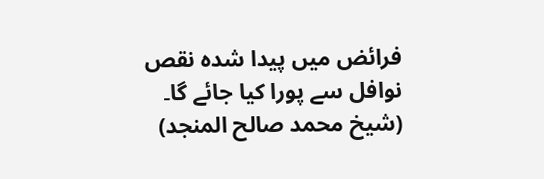فرائض میں پیدا شدہ نقص نوافل سے پورا کیا جائے گا۔
(شیخ محمد صالح المنجد)